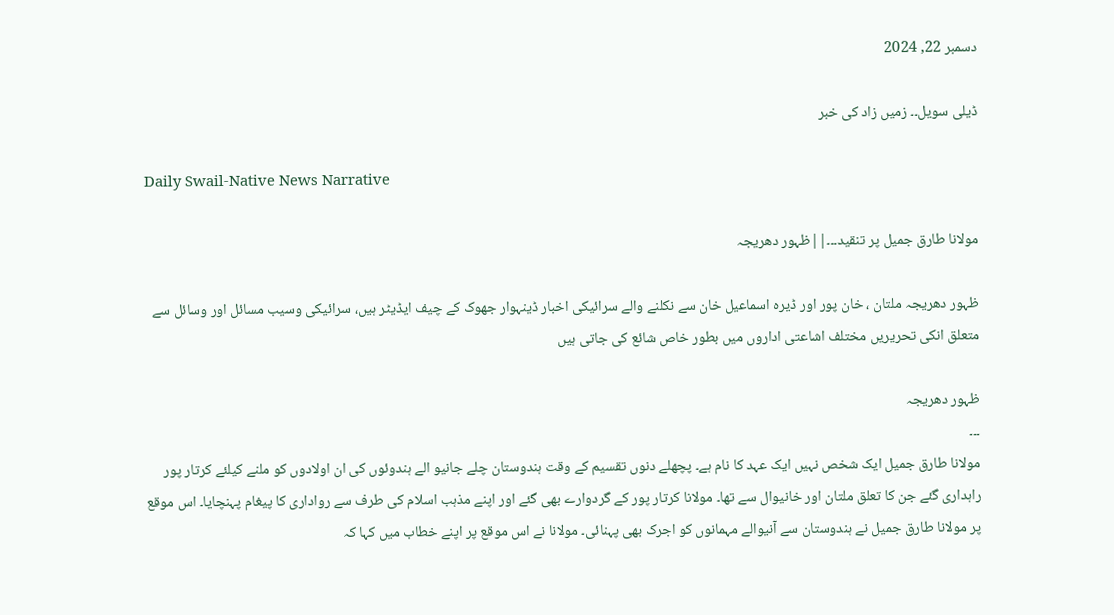دسمبر 22, 2024

ڈیلی سویل۔۔ زمیں زاد کی خبر

Daily Swail-Native News Narrative

مولانا طارق جمیل پر تنقید۔۔۔||ظہور دھریجہ

ظہور دھریجہ ملتان ، خان پور اور ڈیرہ اسماعیل خان سے نکلنے والے سرائیکی اخبار ڈینہوار جھوک کے چیف ایڈیٹر ہیں، سرائیکی وسیب مسائل اور وسائل سے متعلق انکی تحریریں مختلف اشاعتی اداروں میں بطور خاص شائع کی جاتی ہیں

ظہور دھریجہ
۔۔۔
مولانا طارق جمیل ایک شخص نہیں ایک عہد کا نام ہے۔ پچھلے دنوں تقسیم کے وقت ہندوستان چلے جانیو الے ہندوئوں کی ان اولادوں کو ملنے کیلئے کرتار پور راہداری گئے جن کا تعلق ملتان اور خانیوال سے تھا۔ مولانا کرتار پور کے گردوارے بھی گئے اور اپنے مذہب اسلام کی طرف سے رواداری کا پیغام پہنچایا۔ اس موقع پر مولانا طارق جمیل نے ہندوستان سے آنیوالے مہمانوں کو اجرک بھی پہنائی۔ مولانا نے اس موقع پر اپنے خطاب میں کہا کہ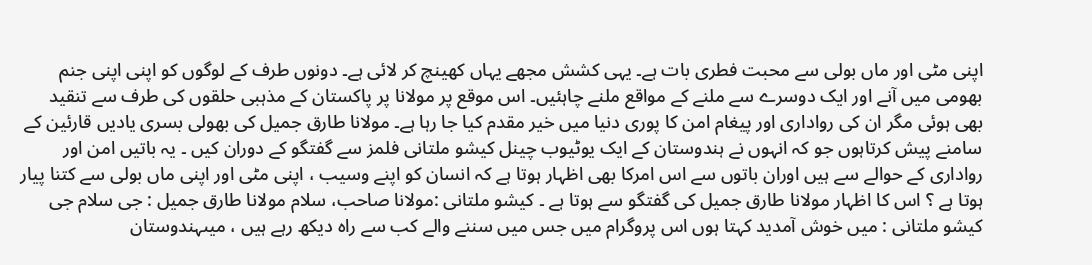اپنی مٹی اور ماں بولی سے محبت فطری بات ہے۔ یہی کشش مجھے یہاں کھینچ کر لائی ہے۔ دونوں طرف کے لوگوں کو اپنی اپنی جنم بھومی میں آنے اور ایک دوسرے سے ملنے کے مواقع ملنے چاہئیں۔ اس موقع پر مولانا پر پاکستان کے مذہبی حلقوں کی طرف سے تنقید بھی ہوئی مگر ان کی رواداری اور پیغام امن کا پوری دنیا میں خیر مقدم کیا جا رہا ہے۔ مولانا طارق جمیل کی بھولی بسری یادیں قارئین کے سامنے پیش کرتاہوں جو کہ انہوں نے ہندوستان کے ایک یوٹیوب چینل کیشو ملتانی فلمز سے گفتگو کے دوران کیں ۔ یہ باتیں امن اور رواداری کے حوالے سے ہیں اوران باتوں سے اس امرکا بھی اظہار ہوتا ہے کہ انسان کو اپنے وسیب ، اپنی مٹی اور اپنی ماں بولی سے کتنا پیار ہوتا ہے ؟ اس کا اظہار مولانا طارق جمیل کی گفتگو سے ہوتا ہے ۔ کیشو ملتانی :مولانا صاحب، سلام مولانا طارق جمیل : جی سلام جی کیشو ملتانی : میں خوش آمدید کہتا ہوں اس پروگرام میں جس میں سننے والے کب سے راہ دیکھ رہے ہیں ، میںہندوستان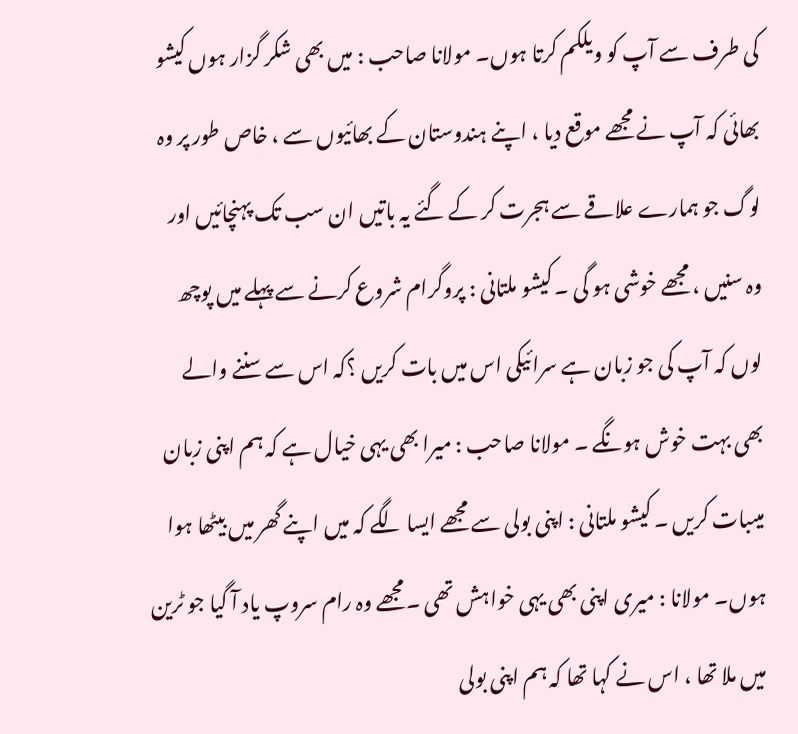کی طرف سے آپ کو ویلکم کرتا ہوں۔ مولانا صاحب : میں بھی شکر گزار ہوں کیشو بھائی کہ آپ نے مجھے موقع دیا ، اپنے ہندوستان کے بھائیوں سے ، خاص طور پر وہ لوگ جو ہمارے علاقے سے ہجرت کر کے گئے یہ باتیں ان سب تک پہنچائیں اور وہ سنیں ، مجھے خوشی ہو گی ۔ کیشو ملتانی : پروگرام شروع کرنے سے پہلے میں پوچھ لوں کہ آپ کی جو زبان ہے سرائیکی اس میں بات کریں ؟کہ اس سے سننے والے بھی بہت خوش ہونگے ۔ مولانا صاحب : میرا بھی یہی خیال ہے کہ ہم اپنی زبان میںبات کریں ۔ کیشو ملتانی : اپنی بولی سے مجھے ایسا لگے کہ میں اپنے گھر میں بیٹھا ہوا ہوں۔ مولانا : میری اپنی بھی یہی خواہش تھی ۔مجھے وہ رام سروپ یاد آ گیا جو ٹرین میں ملا تھا ، اس نے کہا تھا کہ ہم اپنی بولی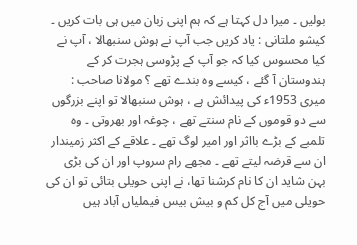بولیں ۔ میرا دل کہتا ہے کہ ہم اپنی زبان میں ہی بات کریں ۔ کیشو ملتانی : یاد کریں جب آپ نے ہوش سنبھالا ، آپ نے کیا محسوس کیا کہ جو آپ کے پڑوسی ہجرت کر کے ہندوستان آ گئے ، کیسے وہ بندے تھے ؟ مولانا صاحب : میری 1953ء کی پیدائش ہے ، ہوش سنبھالا تو اپنے بزرگوں سے دو قوموں کے نام سنتے تھے ، چوغہ اور بھروتی ۔ وہ تلمبے کے بڑے بااثر اور امیر لوگ تھے ۔ علاقے کے اکثر زمیندار ان سے قرضہ لیتے تھے ۔ مجھے رام سروپ اور ان کی بڑی بہن شاید ان کا نام کرشنا تھا، نے اپنی حویلی بتائی تو ان کی حویلی میں آج کل کم و بیش بیس فیملیاں آباد ہیں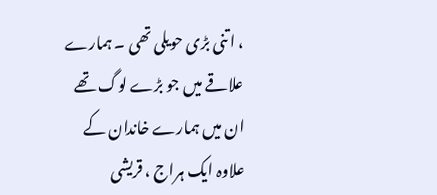، اتنی بڑی حویلی تھی ۔ ہمارے علاقے میں جو بڑے لوگ تھے ان میں ہمارے خاندان کے علاوہ ایک ہراج ، قریشی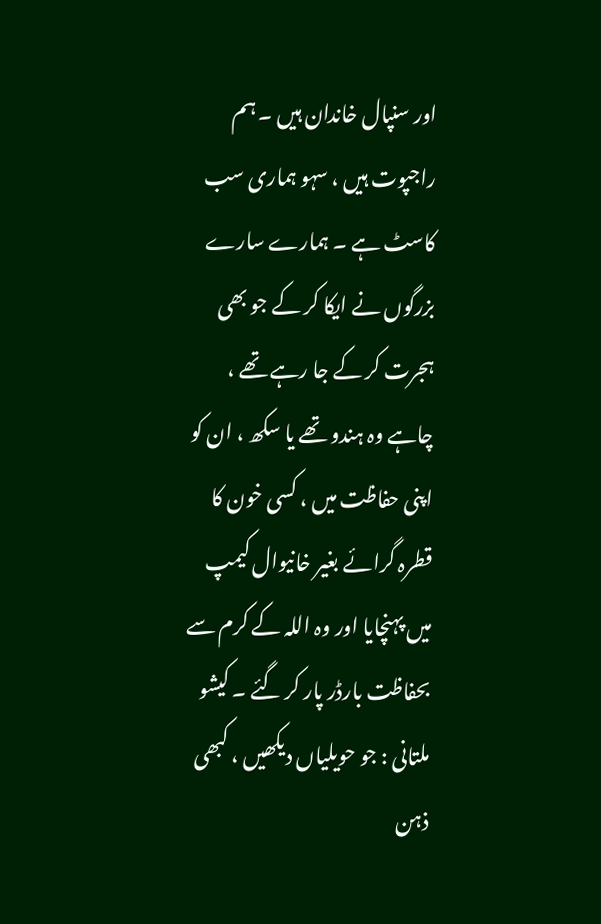اور سنپال خاندان ہیں ۔ ہم راجپوت ہیں ، سہو ہماری سب کاسٹ ہے ۔ ہمارے سارے بزرگوں نے ایکا کر کے جو بھی ہجرت کر کے جا رہے تھے ، چاہے وہ ہندو تھے یا سکھ ، ان کو اپنی حفاظت میں ، کسی خون کا قطرہ گرائے بغیر خانیوال کیمپ میں پہنچایا اور وہ اللہ کے کرم سے بحفاظت بارڈر پار کر گئے ۔ کیشو ملتانی : جو حویلیاں دیکھیں ، کبھی ذہن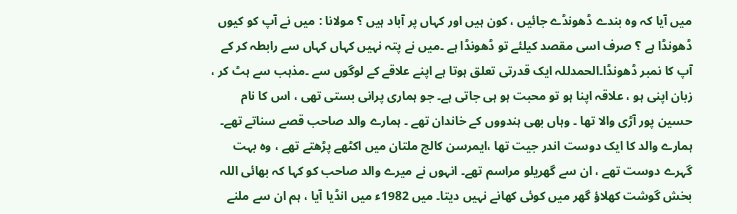میں آیا کہ وہ بندے ڈھونڈے جائیں ، کون ہیں اور کہاں پر آباد ہیں ؟ مولانا : میں نے آپ کو کیوں ڈھونڈا ہے ؟ صرف اسی مقصد کیلئے تو ڈھونڈا ہے ۔میں نے پتہ نہیں کہاں کہاں سے رابطہ کر کے آپ کا نمبر ڈھونڈا۔الحمدللہ ایک قدرتی تعلق ہوتا ہے اپنے علاقے کے لوگوں سے ۔مذہب سے ہٹ کر ، زبان اپنی ہو ، علاقہ اپنا ہو تو محبت ہو ہی جاتی ہے۔ جو ہماری پرانی بستی تھی ، اس کا نام حسین پور آڑی والا تھا ۔ وہاں بھی ہندووں کے خاندان تھے ۔ ہمارے والد صاحب قصے سناتے تھے۔ ہمارے والد کا ایک دوست اندر جیت تھا ،ایمرسن کالج ملتان میں اکٹھے پڑھتے تھے ، وہ بہت گہرے دوست تھے ، ان سے گھریلو مراسم تھے۔ انہوں نے میرے والد صاحب کو کہا کہ بھائی اللہ بخش گوشت کھلاؤ گھر میں کوئی کھانے نہیں دیتا۔ میں 1982ء میں انڈیا آیا ، ہم ان سے ملنے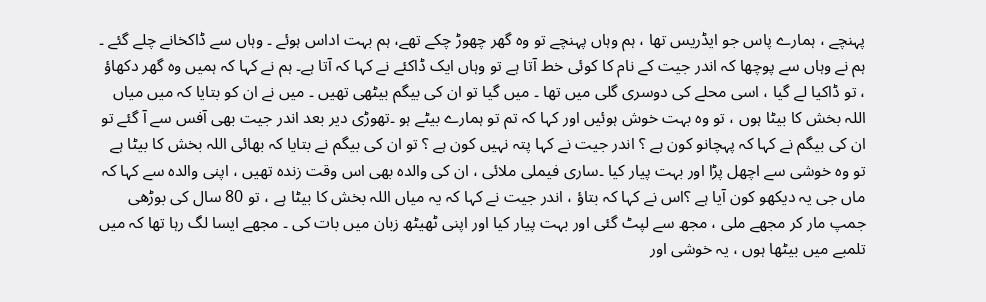پہنچے ، ہمارے پاس جو ایڈریس تھا ، ہم وہاں پہنچے تو وہ گھر چھوڑ چکے تھے، ہم بہت اداس ہوئے ۔ وہاں سے ڈاکخانے چلے گئے ۔ ہم نے وہاں سے پوچھا کہ اندر جیت کے نام کا کوئی خط آتا ہے تو وہاں ایک ڈاکئے نے کہا کہ آتا ہے۔ ہم نے کہا کہ ہمیں وہ گھر دکھاؤ ، تو ڈاکیا لے گیا ، اسی محلے کی دوسری گلی میں تھا ۔ میں گیا تو ان کی بیگم بیٹھی تھیں ۔ میں نے ان کو بتایا کہ میں میاں اللہ بخش کا بیٹا ہوں ، تو وہ بہت خوش ہوئیں اور کہا کہ تم تو ہمارے بیٹے ہو ۔تھوڑی دیر بعد اندر جیت بھی آفس سے آ گئے تو ان کی بیگم نے کہا کہ پہچانو کون ہے ؟ اندر جیت نے کہا پتہ نہیں کون ہے ؟ تو ان کی بیگم نے بتایا کہ بھائی اللہ بخش کا بیٹا ہے تو وہ خوشی سے اچھل پڑا اور بہت پیار کیا ۔ساری فیملی ملائی ، ان کی والدہ بھی اس وقت زندہ تھیں ، اپنی والدہ سے کہا کہ ماں جی یہ دیکھو کون آیا ہے ؟اس نے کہا کہ بتاؤ ، اندر جیت نے کہا کہ یہ میاں اللہ بخش کا بیٹا ہے ، تو 80 سال کی بوڑھی جمپ مار کر مجھے ملی ، مجھ سے لپٹ گئی اور بہت پیار کیا اور اپنی ٹھیٹھ زبان میں بات کی ۔ مجھے ایسا لگ رہا تھا کہ میں تلمبے میں بیٹھا ہوں ، یہ خوشی اور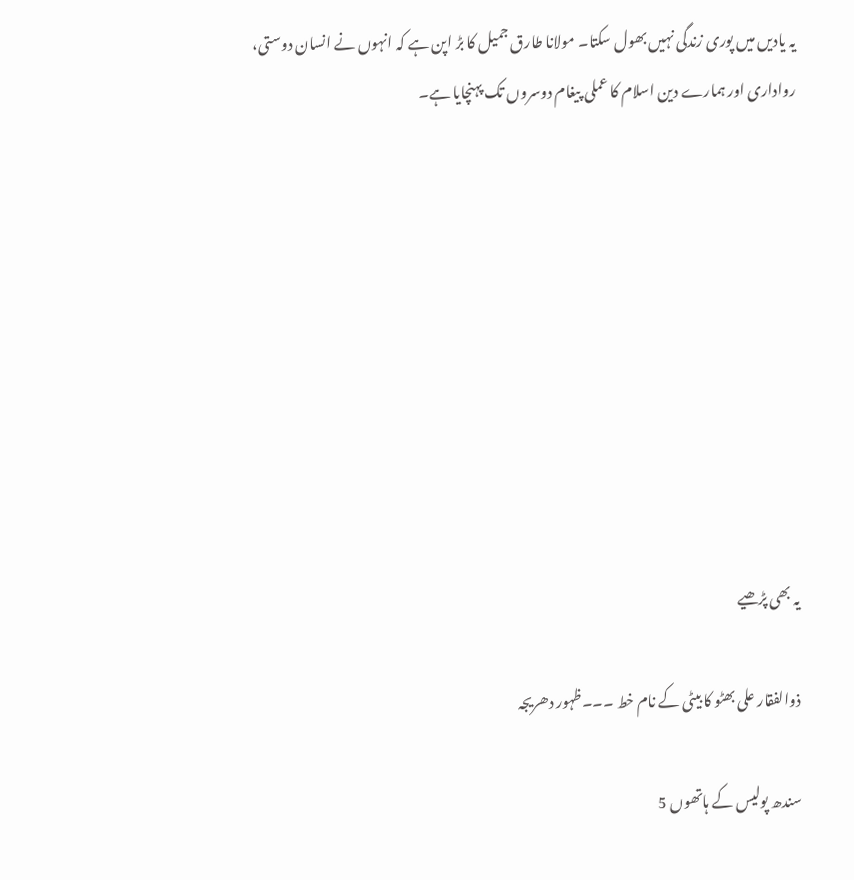یہ یادیں میں پوری زندگی نہیں بھول سکتا۔ مولانا طارق جمیل کا بڑ اپن ہے کہ انہوں نے انسان دوستی، رواداری اور ہمارے دین اسلام کا عملی پیغام دوسروں تک پہنچایا ہے۔









یہ بھی پڑھیے

ذوالفقار علی بھٹو کا بیٹی کے نام خط ۔۔۔ظہور دھریجہ

سندھ پولیس کے ہاتھوں 5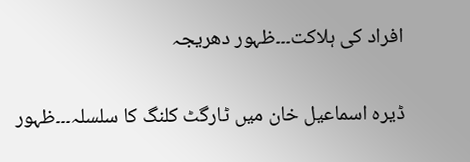افراد کی ہلاکت۔۔۔ظہور دھریجہ

ڈیرہ اسماعیل خان میں ٹارگٹ کلنگ کا سلسلہ۔۔۔ظہور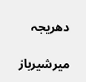دھریجہ

میرشیرباز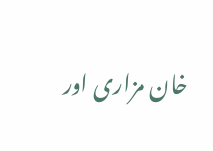خان مزاری اور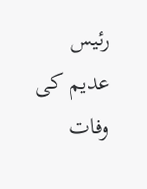رئیس عدیم کی وفات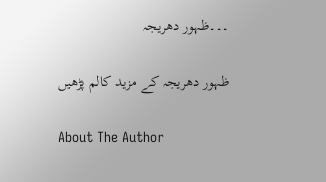۔۔۔ظہور دھریجہ

ظہور دھریجہ کے مزید کالم پڑھیں

About The Author